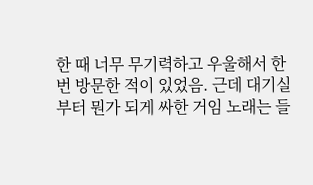한 때 너무 무기력하고 우울해서 한 번 방문한 적이 있었음. 근데 대기실부터 뭔가 되게 싸한 거임 노래는 들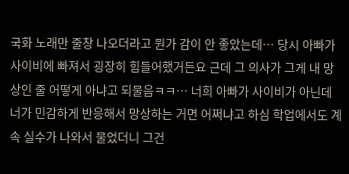국화 노래만 줄창 나오더라고 뭔가 감이 안 좋았는데… 당시 아빠가 사이비에 빠져서 굉장히 힘들어했거든요 근데 그 의사가 그게 내 망상인 줄 어떻게 아냐고 되물음ㅋㅋ… 너희 아빠가 사이비가 아닌데 너가 민감하게 반응해서 망상하는 거면 어쩌냐고 하심 학업에서도 계속 실수가 나와서 물었더니 그건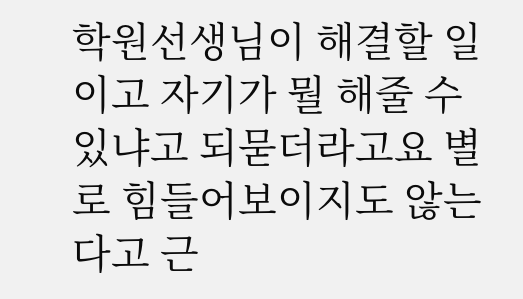학원선생님이 해결할 일이고 자기가 뭘 해줄 수 있냐고 되묻더라고요 별로 힘들어보이지도 않는다고 근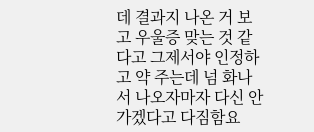데 결과지 나온 거 보고 우울증 맞는 것 같다고 그제서야 인정하고 약 주는데 넘 화나서 나오자마자 다신 안 가겠다고 다짐함요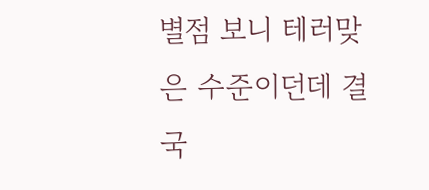별점 보니 테러맞은 수준이던데 결국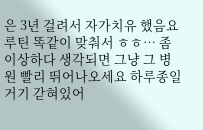은 3년 걸려서 자가치유 했음요 루틴 똑같이 맞춰서 ㅎㅎ… 좀 이상하다 생각되면 그냥 그 병원 빨리 뛰어나오세요 하루종일 거기 갇혀있어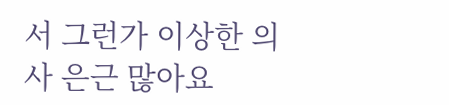서 그런가 이상한 의사 은근 많아요